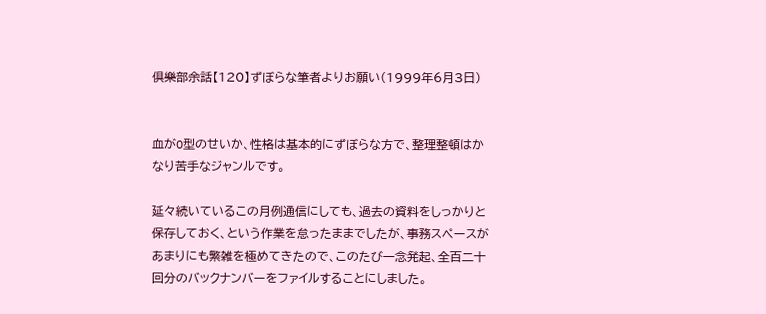倶樂部余話【120】ずぼらな筆者よりお願い(1999年6月3日)


血がO型のせいか、性格は基本的にずぼらな方で、整理整頓はかなり苦手なジャンルです。

延々続いているこの月例通信にしても、過去の資料をしっかりと保存しておく、という作業を怠ったままでしたが、事務スペースがあまりにも繁雑を極めてきたので、このたび一念発起、全百二十回分のバックナンバーをファイルすることにしました。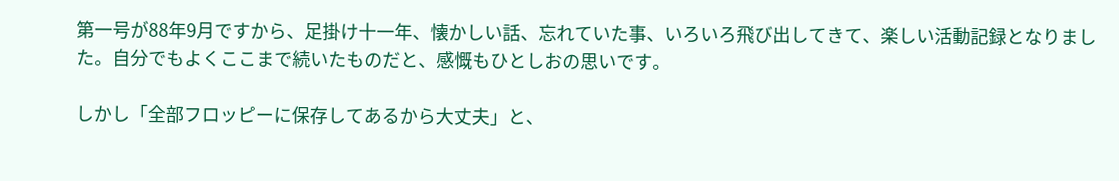第一号が88年9月ですから、足掛け十一年、懐かしい話、忘れていた事、いろいろ飛び出してきて、楽しい活動記録となりました。自分でもよくここまで続いたものだと、感慨もひとしおの思いです。

しかし「全部フロッピーに保存してあるから大丈夫」と、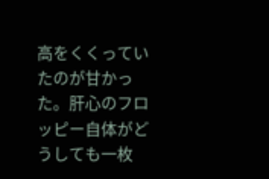高をくくっていたのが甘かった。肝心のフロッピー自体がどうしても一枚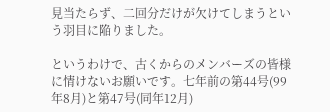見当たらず、二回分だけが欠けてしまうという羽目に陥りました。

というわけで、古くからのメンバーズの皆様に情けないお願いです。七年前の第44号(99年8月)と第47号(同年12月)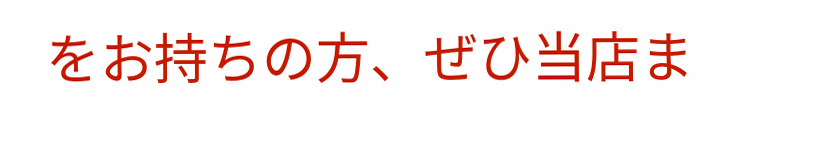をお持ちの方、ぜひ当店ま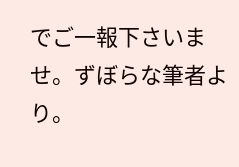でご一報下さいませ。ずぼらな筆者より。